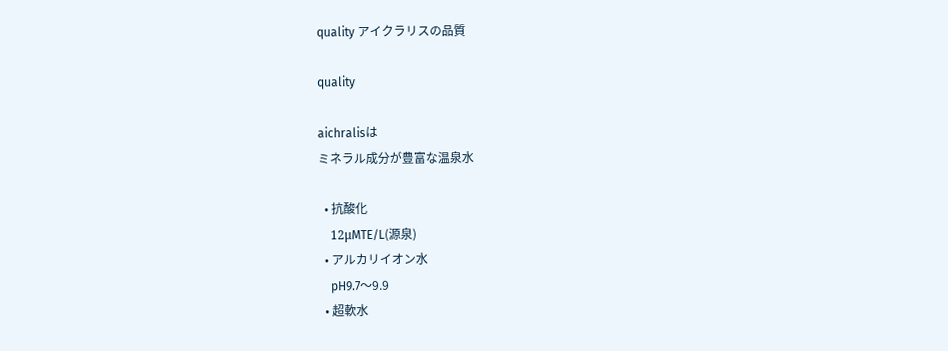quality アイクラリスの品質

quality

aichralisは
ミネラル成分が豊富な温泉水

  • 抗酸化
    12μMTE/L(源泉)
  • アルカリイオン水
    pH9.7〜9.9
  • 超軟水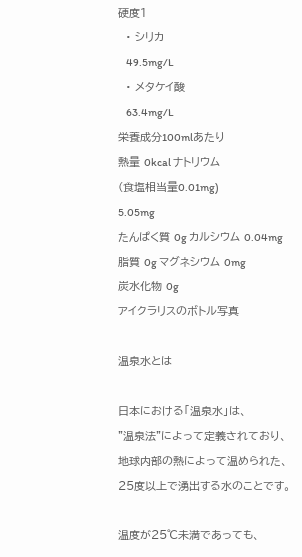硬度1
  • シリカ
    49.5mg/L
  • メタケイ酸
    63.4mg/L
栄養成分100mlあたり
熱量 0kcal ナトリウム
(食塩相当量0.01mg)
5.05mg
たんぱく質 0g カルシウム 0.04mg
脂質 0g マグネシウム 0mg
炭水化物 0g
アイクラリスのボトル写真

温泉水とは

日本における「温泉水」は、
"温泉法"によって定義されており、
地球内部の熱によって温められた、
25度以上で湧出する水のことです。

温度が25℃未満であっても、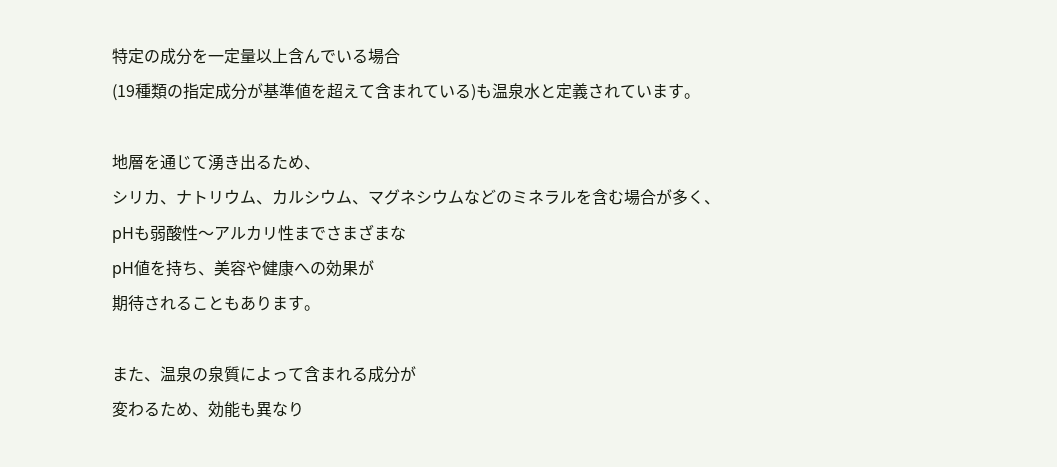特定の成分を一定量以上含んでいる場合
(19種類の指定成分が基準値を超えて含まれている)も温泉水と定義されています。

地層を通じて湧き出るため、
シリカ、ナトリウム、カルシウム、マグネシウムなどのミネラルを含む場合が多く、
pHも弱酸性〜アルカリ性までさまざまな
pH値を持ち、美容や健康への効果が
期待されることもあります。

また、温泉の泉質によって含まれる成分が
変わるため、効能も異なり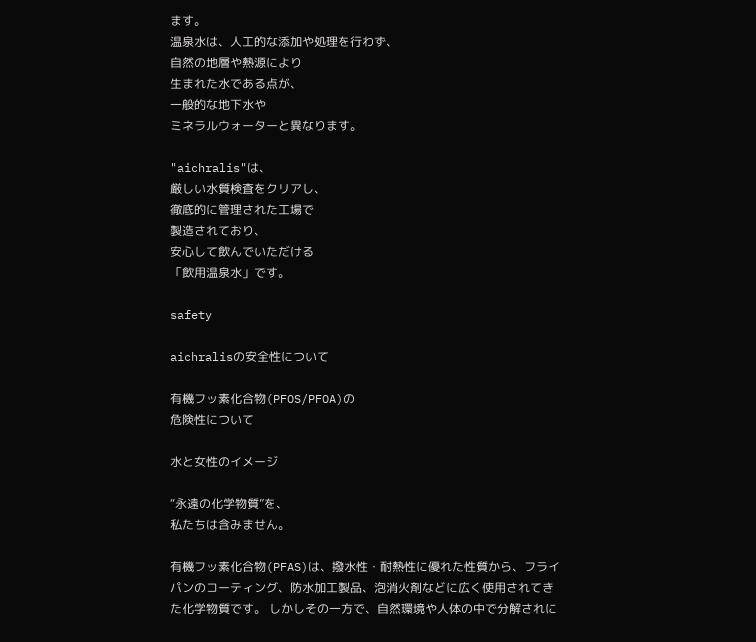ます。
温泉水は、人工的な添加や処理を行わず、
自然の地層や熱源により
生まれた水である点が、
一般的な地下水や
ミネラルウォーターと異なります。

"aichralis"は、
厳しい水質検査をクリアし、
徹底的に管理された工場で
製造されており、
安心して飲んでいただける
「飲用温泉水」です。

safety

aichralisの安全性について

有機フッ素化合物(PFOS/PFOA)の
危険性について

水と女性のイメージ

“永遠の化学物質”を、
私たちは含みません。

有機フッ素化合物(PFAS)は、撥水性・耐熱性に優れた性質から、フライパンのコーティング、防水加工製品、泡消火剤などに広く使用されてきた化学物質です。 しかしその一方で、自然環境や人体の中で分解されに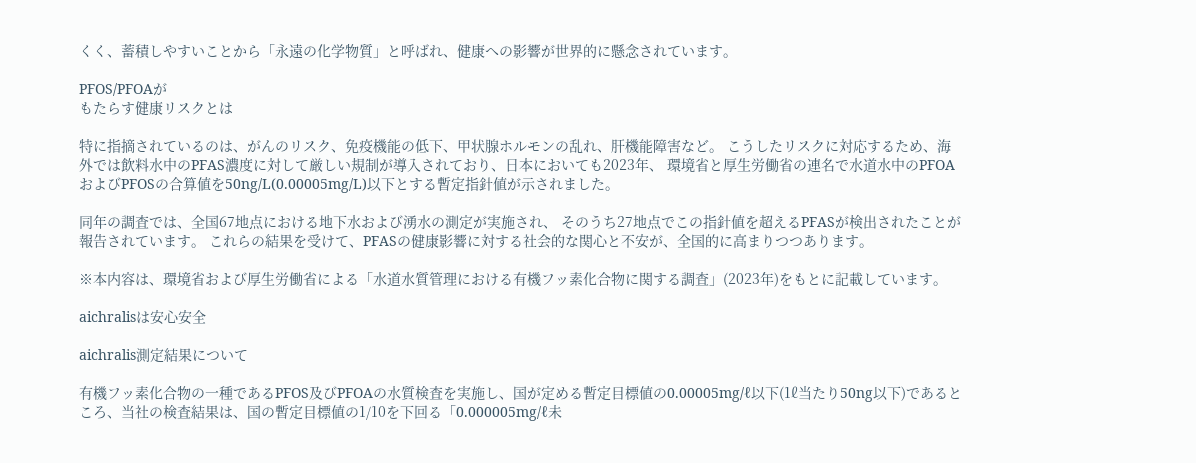くく、蓄積しやすいことから「永遠の化学物質」と呼ばれ、健康への影響が世界的に懸念されています。

PFOS/PFOAが
もたらす健康リスクとは

特に指摘されているのは、がんのリスク、免疫機能の低下、甲状腺ホルモンの乱れ、肝機能障害など。 こうしたリスクに対応するため、海外では飲料水中のPFAS濃度に対して厳しい規制が導入されており、日本においても2023年、 環境省と厚生労働省の連名で水道水中のPFOAおよびPFOSの合算値を50ng/L(0.00005mg/L)以下とする暫定指針値が示されました。

同年の調査では、全国67地点における地下水および湧水の測定が実施され、 そのうち27地点でこの指針値を超えるPFASが検出されたことが報告されています。 これらの結果を受けて、PFASの健康影響に対する社会的な関心と不安が、全国的に高まりつつあります。

※本内容は、環境省および厚生労働省による「水道水質管理における有機フッ素化合物に関する調査」(2023年)をもとに記載しています。

aichralisは安心安全

aichralis測定結果について

有機フッ素化合物の一種であるPFOS及びPFOAの水質検査を実施し、国が定める暫定目標値の0.00005mg/ℓ以下(1ℓ当たり50ng以下)であるところ、当社の検査結果は、国の暫定目標値の1/10を下回る「0.000005mg/ℓ未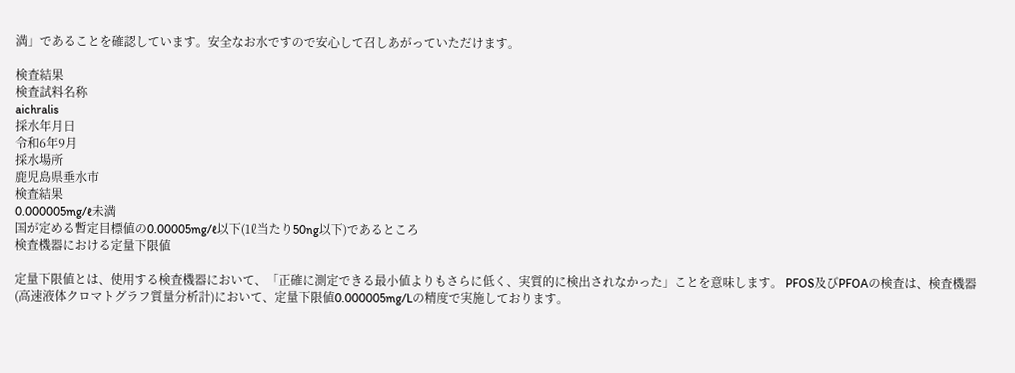満」であることを確認しています。安全なお水ですので安心して召しあがっていただけます。

検査結果
検査試料名称
aichralis
採水年月日
令和6年9月
採水場所
鹿児島県垂水市
検査結果
0.000005mg/ℓ未満
国が定める暫定目標値の0.00005mg/ℓ以下(1ℓ当たり50ng以下)であるところ
検査機器における定量下限値

定量下限値とは、使用する検査機器において、「正確に測定できる最小値よりもさらに低く、実質的に検出されなかった」ことを意味します。 PFOS及びPFOAの検査は、検査機器(高速液体クロマトグラフ質量分析計)において、定量下限値0.000005mg/Lの精度で実施しております。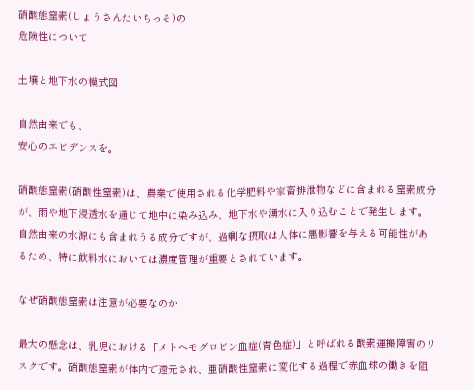硝酸態窒素(しょうさんたいちっそ)の
危険性について

土壌と地下水の模式図

自然由来でも、
安心のエビデンスを。

硝酸態窒素(硝酸性窒素)は、農業で使用される化学肥料や家畜排泄物などに含まれる窒素成分が、雨や地下浸透水を通じて地中に染み込み、地下水や湧水に入り込むことで発生します。自然由来の水源にも含まれうる成分ですが、過剰な摂取は人体に悪影響を与える可能性があるため、特に飲料水においては濃度管理が重要とされています。

なぜ硝酸態窒素は注意が必要なのか

最大の懸念は、乳児における「メトヘモグロビン血症(青色症)」と呼ばれる酸素運搬障害のリスクです。硝酸態窒素が体内で還元され、亜硝酸性窒素に変化する過程で赤血球の働きを阻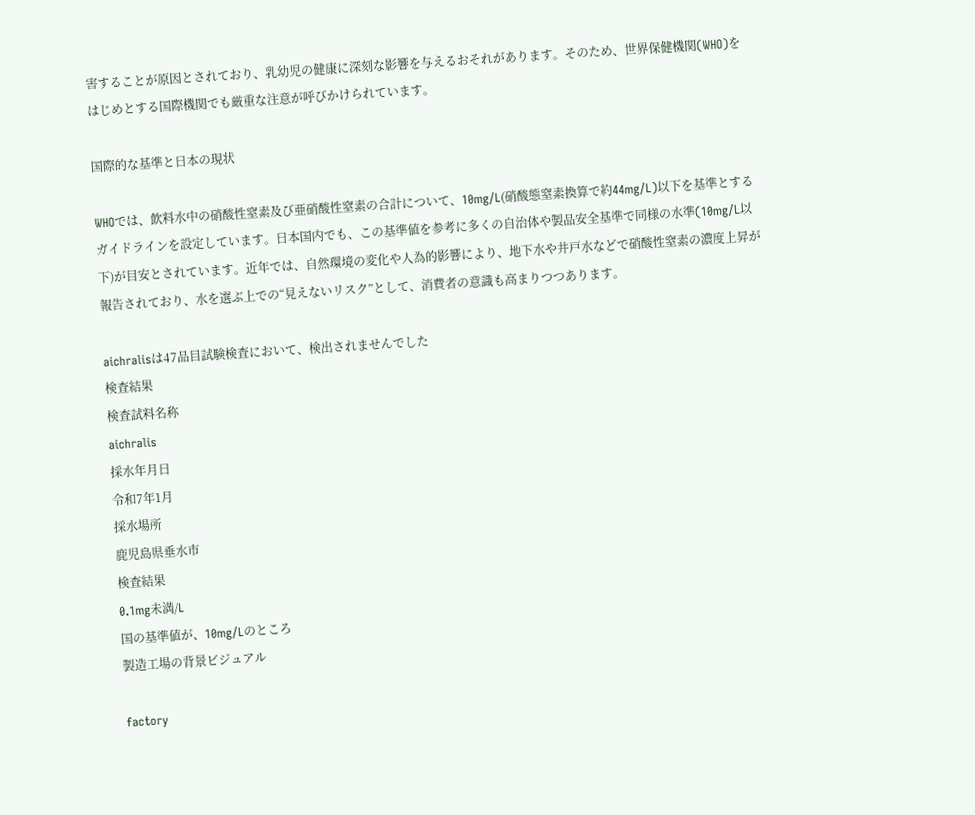害することが原因とされており、乳幼児の健康に深刻な影響を与えるおそれがあります。そのため、世界保健機関(WHO)をはじめとする国際機関でも厳重な注意が呼びかけられています。

国際的な基準と日本の現状

WHOでは、飲料水中の硝酸性窒素及び亜硝酸性窒素の合計について、10mg/L(硝酸態窒素換算で約44mg/L)以下を基準とするガイドラインを設定しています。日本国内でも、この基準値を参考に多くの自治体や製品安全基準で同様の水準(10mg/L以下)が目安とされています。近年では、自然環境の変化や人為的影響により、地下水や井戸水などで硝酸性窒素の濃度上昇が報告されており、水を選ぶ上での“見えないリスク”として、消費者の意識も高まりつつあります。

aichralisは47品目試験検査において、検出されませんでした
検査結果
検査試料名称
aichralis
採水年月日
令和7年1月
採水場所
鹿児島県垂水市
検査結果
0.1mg未満/L
国の基準値が、10mg/Lのところ
製造工場の背景ビジュアル

factory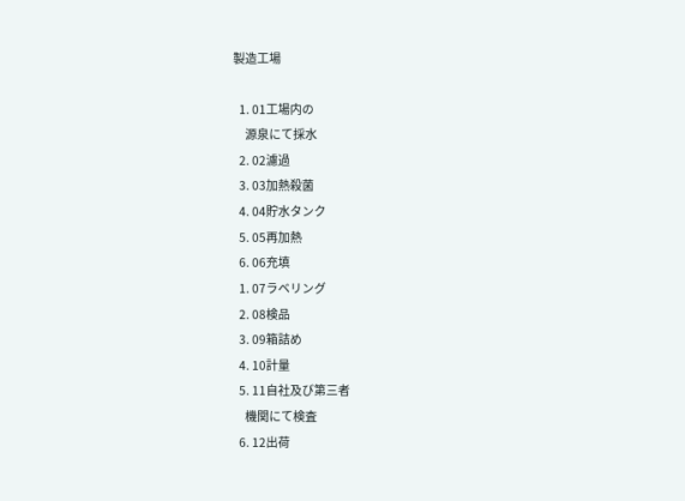製造工場

  1. 01工場内の
    源泉にて採水
  2. 02濾過
  3. 03加熱殺菌
  4. 04貯水タンク
  5. 05再加熱
  6. 06充填
  1. 07ラベリング
  2. 08検品
  3. 09箱詰め
  4. 10計量
  5. 11自社及び第三者
    機関にて検査
  6. 12出荷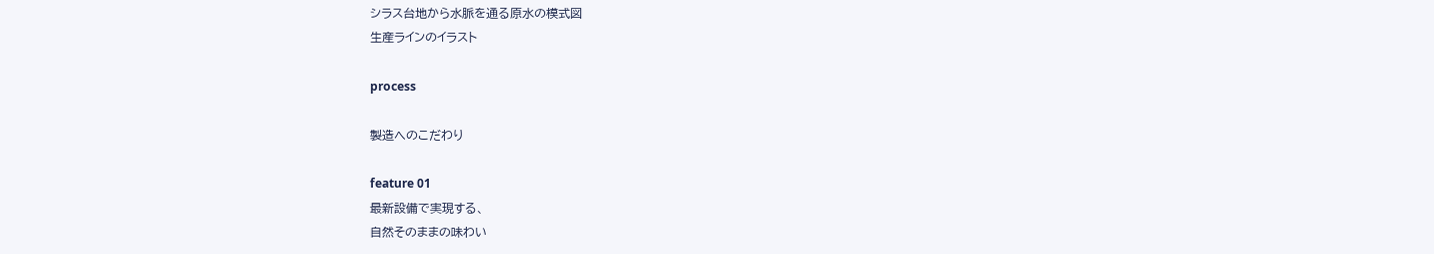シラス台地から水脈を通る原水の模式図
生産ラインのイラスト

process

製造へのこだわり

feature 01
最新設備で実現する、
自然そのままの味わい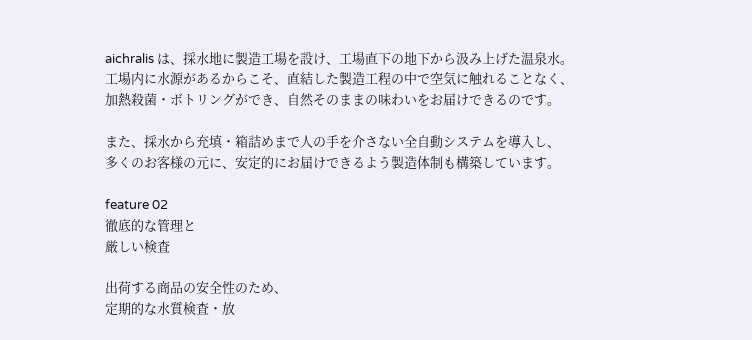aichralis は、採水地に製造工場を設け、工場直下の地下から汲み上げた温泉水。
工場内に水源があるからこそ、直結した製造工程の中で空気に触れることなく、
加熱殺菌・ボトリングができ、自然そのままの味わいをお届けできるのです。

また、採水から充填・箱詰めまで人の手を介さない全自動システムを導入し、
多くのお客様の元に、安定的にお届けできるよう製造体制も構築しています。

feature 02
徹底的な管理と
厳しい検査

出荷する商品の安全性のため、
定期的な水質検査・放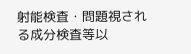射能検査・問題視される成分検査等以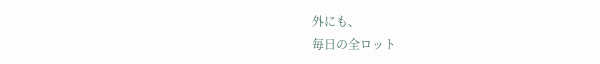外にも、
毎日の全ロット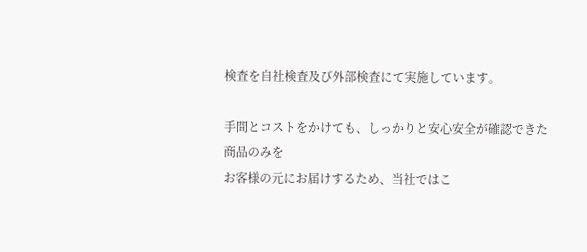検査を自社検査及び外部検査にて実施しています。

手間とコストをかけても、しっかりと安心安全が確認できた商品のみを
お客様の元にお届けするため、当社ではこ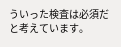ういった検査は必須だと考えています。